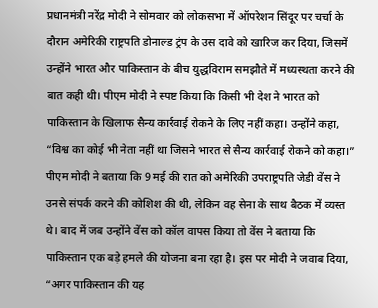प्रधानमंत्री नरेंद्र मोदी ने सोमवार को लोकसभा में ऑपरेशन सिंदूर पर चर्चा के दौरान अमेरिकी राष्ट्रपति डोनाल्ड ट्रंप के उस दावे को खारिज कर दिया, जिसमें उन्होंने भारत और पाकिस्तान के बीच युद्धविराम समझौते में मध्यस्थता करने की बात कही थी। पीएम मोदी ने स्पष्ट किया कि किसी भी देश ने भारत को पाकिस्तान के खिलाफ सैन्य कार्रवाई रोकने के लिए नहीं कहा। उन्होंने कहा, “विश्व का कोई भी नेता नहीं था जिसने भारत से सैन्य कार्रवाई रोकने को कहा।”
पीएम मोदी ने बताया कि 9 मई की रात को अमेरिकी उपराष्ट्रपति जेडी वेंस ने उनसे संपर्क करने की कोशिश की थी, लेकिन वह सेना के साथ बैठक में व्यस्त थे। बाद में जब उन्होंने वेंस को कॉल वापस किया तो वेंस ने बताया कि पाकिस्तान एक बड़े हमले की योजना बना रहा है। इस पर मोदी ने जवाब दिया, “अगर पाकिस्तान की यह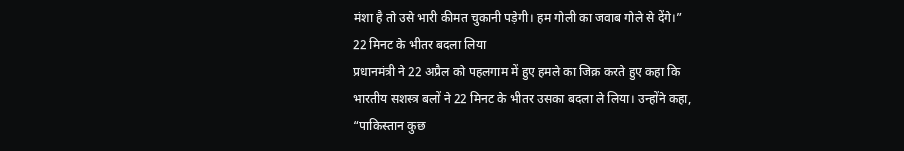मंशा है तो उसे भारी कीमत चुकानी पड़ेगी। हम गोली का जवाब गोले से देंगे।”
22 मिनट के भीतर बदला लिया
प्रधानमंत्री ने 22 अप्रैल को पहलगाम में हुए हमले का जिक्र करते हुए कहा कि भारतीय सशस्त्र बलों ने 22 मिनट के भीतर उसका बदला ले लिया। उन्होंने कहा, “पाकिस्तान कुछ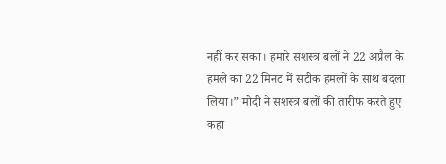नहीं कर सका। हमारे सशस्त्र बलों ने 22 अप्रैल के हमले का 22 मिनट में सटीक हमलों के साथ बदला लिया।” मोदी ने सशस्त्र बलों की तारीफ करते हुए कहा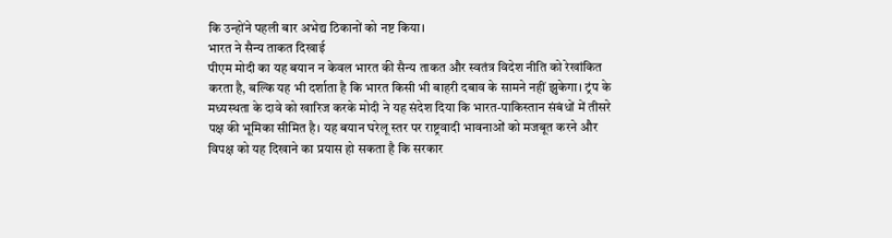कि उन्होंने पहली बार अभेद्य ठिकानों को नष्ट किया।
भारत ने सैन्य ताकत दिखाई
पीएम मोदी का यह बयान न केवल भारत की सैन्य ताकत और स्वतंत्र विदेश नीति को रेखांकित करता है, बल्कि यह भी दर्शाता है कि भारत किसी भी बाहरी दबाव के सामने नहीं झुकेगा। ट्रंप के मध्यस्थता के दावे को खारिज करके मोदी ने यह संदेश दिया कि भारत-पाकिस्तान संबंधों में तीसरे पक्ष की भूमिका सीमित है। यह बयान घरेलू स्तर पर राष्ट्रवादी भावनाओं को मजबूत करने और विपक्ष को यह दिखाने का प्रयास हो सकता है कि सरकार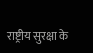राष्ट्रीय सुरक्षा के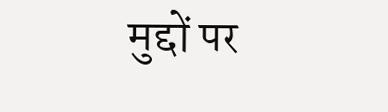मुद्दों पर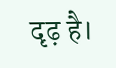दृढ़ है।